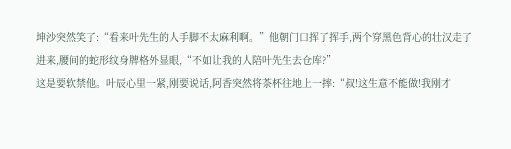坤沙突然笑了:“看来叶先生的人手脚不太麻利啊。”他朝门口挥了挥手,两个穿黑色背心的壮汉走了进来,腰间的蛇形纹身牌格外显眼,“不如让我的人陪叶先生去仓库?”
这是要软禁他。叶辰心里一紧,刚要说话,阿香突然将茶杯往地上一摔:“叔!这生意不能做!我刚才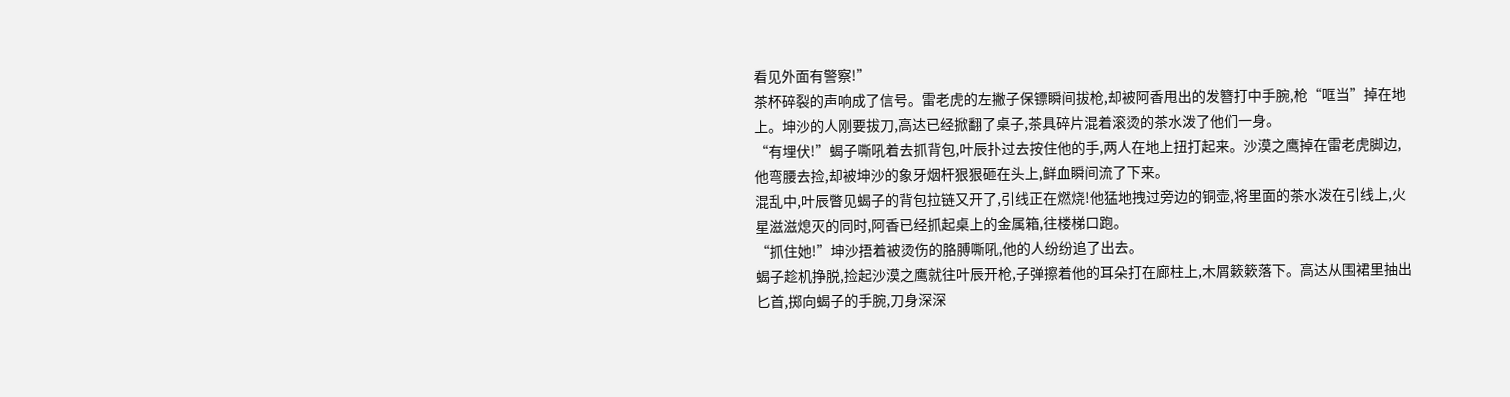看见外面有警察!”
茶杯碎裂的声响成了信号。雷老虎的左撇子保镖瞬间拔枪,却被阿香甩出的发簪打中手腕,枪“哐当”掉在地上。坤沙的人刚要拔刀,高达已经掀翻了桌子,茶具碎片混着滚烫的茶水泼了他们一身。
“有埋伏!”蝎子嘶吼着去抓背包,叶辰扑过去按住他的手,两人在地上扭打起来。沙漠之鹰掉在雷老虎脚边,他弯腰去捡,却被坤沙的象牙烟杆狠狠砸在头上,鲜血瞬间流了下来。
混乱中,叶辰瞥见蝎子的背包拉链又开了,引线正在燃烧!他猛地拽过旁边的铜壶,将里面的茶水泼在引线上,火星滋滋熄灭的同时,阿香已经抓起桌上的金属箱,往楼梯口跑。
“抓住她!”坤沙捂着被烫伤的胳膊嘶吼,他的人纷纷追了出去。
蝎子趁机挣脱,捡起沙漠之鹰就往叶辰开枪,子弹擦着他的耳朵打在廊柱上,木屑簌簌落下。高达从围裙里抽出匕首,掷向蝎子的手腕,刀身深深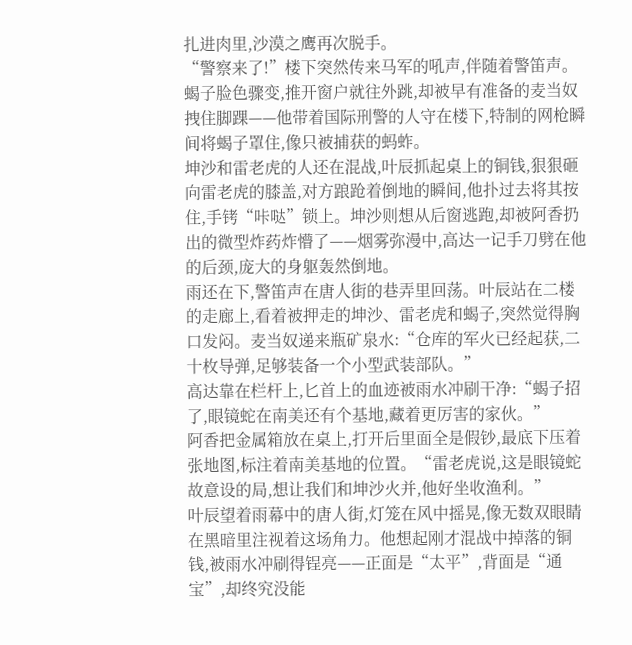扎进肉里,沙漠之鹰再次脱手。
“警察来了!”楼下突然传来马军的吼声,伴随着警笛声。
蝎子脸色骤变,推开窗户就往外跳,却被早有准备的麦当奴拽住脚踝——他带着国际刑警的人守在楼下,特制的网枪瞬间将蝎子罩住,像只被捕获的蚂蚱。
坤沙和雷老虎的人还在混战,叶辰抓起桌上的铜钱,狠狠砸向雷老虎的膝盖,对方踉跄着倒地的瞬间,他扑过去将其按住,手铐“咔哒”锁上。坤沙则想从后窗逃跑,却被阿香扔出的微型炸药炸懵了——烟雾弥漫中,高达一记手刀劈在他的后颈,庞大的身躯轰然倒地。
雨还在下,警笛声在唐人街的巷弄里回荡。叶辰站在二楼的走廊上,看着被押走的坤沙、雷老虎和蝎子,突然觉得胸口发闷。麦当奴递来瓶矿泉水:“仓库的军火已经起获,二十枚导弹,足够装备一个小型武装部队。”
高达靠在栏杆上,匕首上的血迹被雨水冲刷干净:“蝎子招了,眼镜蛇在南美还有个基地,藏着更厉害的家伙。”
阿香把金属箱放在桌上,打开后里面全是假钞,最底下压着张地图,标注着南美基地的位置。“雷老虎说,这是眼镜蛇故意设的局,想让我们和坤沙火并,他好坐收渔利。”
叶辰望着雨幕中的唐人街,灯笼在风中摇晃,像无数双眼睛在黑暗里注视着这场角力。他想起刚才混战中掉落的铜钱,被雨水冲刷得锃亮——正面是“太平”,背面是“通宝”,却终究没能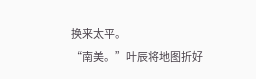换来太平。
“南美。”叶辰将地图折好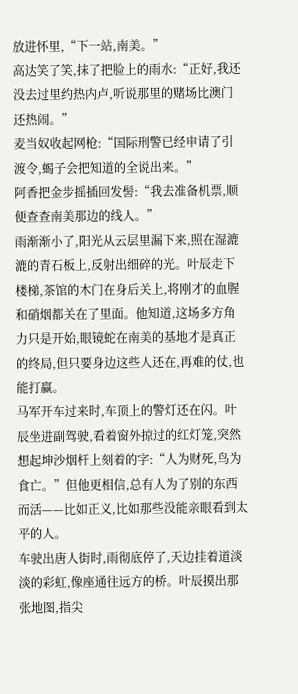放进怀里,“下一站,南美。”
高达笑了笑,抹了把脸上的雨水:“正好,我还没去过里约热内卢,听说那里的赌场比澳门还热闹。”
麦当奴收起网枪:“国际刑警已经申请了引渡令,蝎子会把知道的全说出来。”
阿香把金步摇插回发髻:“我去准备机票,顺便查查南美那边的线人。”
雨渐渐小了,阳光从云层里漏下来,照在湿漉漉的青石板上,反射出细碎的光。叶辰走下楼梯,茶馆的木门在身后关上,将刚才的血腥和硝烟都关在了里面。他知道,这场多方角力只是开始,眼镜蛇在南美的基地才是真正的终局,但只要身边这些人还在,再难的仗,也能打赢。
马军开车过来时,车顶上的警灯还在闪。叶辰坐进副驾驶,看着窗外掠过的红灯笼,突然想起坤沙烟杆上刻着的字:“人为财死,鸟为食亡。”但他更相信,总有人为了别的东西而活——比如正义,比如那些没能亲眼看到太平的人。
车驶出唐人街时,雨彻底停了,天边挂着道淡淡的彩虹,像座通往远方的桥。叶辰摸出那张地图,指尖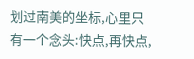划过南美的坐标,心里只有一个念头:快点,再快点,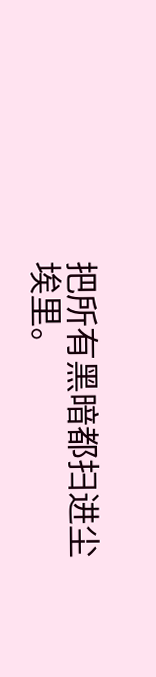把所有黑暗都扫进尘埃里。